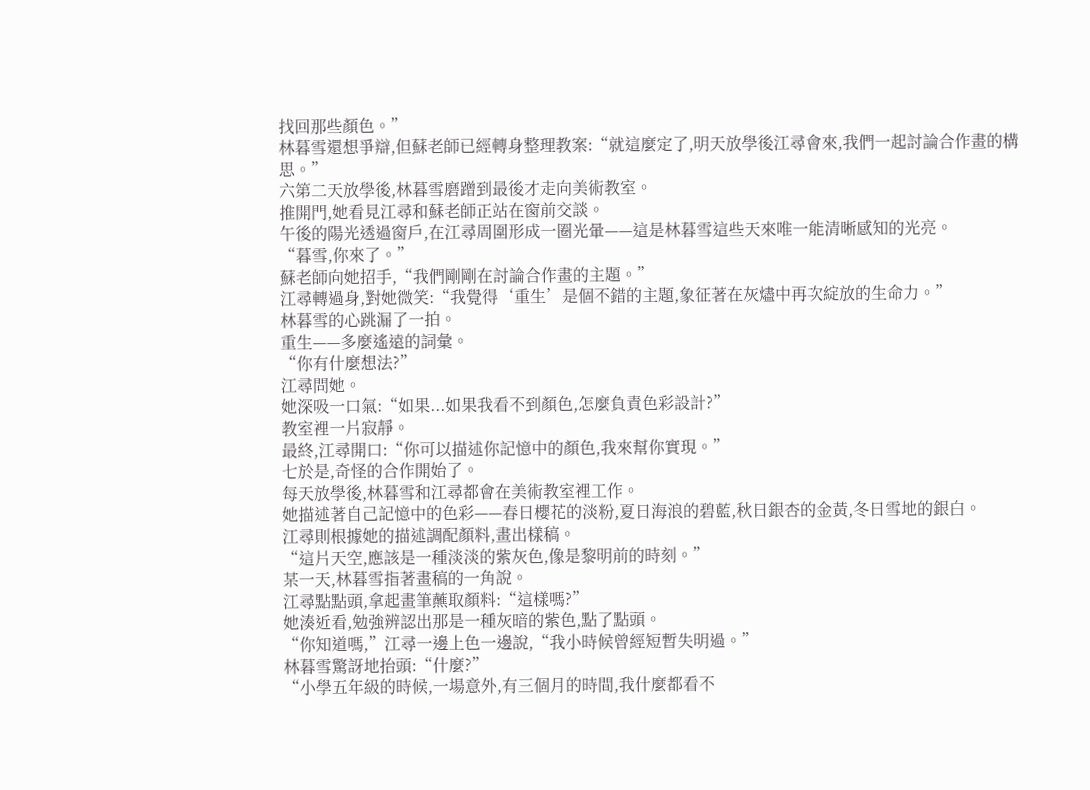找回那些顏色。”
林暮雪還想爭辯,但蘇老師已經轉身整理教案:“就這麼定了,明天放學後江尋會來,我們一起討論合作畫的構思。”
六第二天放學後,林暮雪磨蹭到最後才走向美術教室。
推開門,她看見江尋和蘇老師正站在窗前交談。
午後的陽光透過窗戶,在江尋周圍形成一圈光暈——這是林暮雪這些天來唯一能清晰感知的光亮。
“暮雪,你來了。”
蘇老師向她招手,“我們剛剛在討論合作畫的主題。”
江尋轉過身,對她微笑:“我覺得‘重生’是個不錯的主題,象征著在灰燼中再次綻放的生命力。”
林暮雪的心跳漏了一拍。
重生——多麼遙遠的詞彙。
“你有什麼想法?”
江尋問她。
她深吸一口氣:“如果...如果我看不到顏色,怎麼負責色彩設計?”
教室裡一片寂靜。
最終,江尋開口:“你可以描述你記憶中的顏色,我來幫你實現。”
七於是,奇怪的合作開始了。
每天放學後,林暮雪和江尋都會在美術教室裡工作。
她描述著自己記憶中的色彩——春日櫻花的淡粉,夏日海浪的碧藍,秋日銀杏的金黃,冬日雪地的銀白。
江尋則根據她的描述調配顏料,畫出樣稿。
“這片天空,應該是一種淡淡的紫灰色,像是黎明前的時刻。”
某一天,林暮雪指著畫稿的一角說。
江尋點點頭,拿起畫筆蘸取顏料:“這樣嗎?”
她湊近看,勉強辨認出那是一種灰暗的紫色,點了點頭。
“你知道嗎,”江尋一邊上色一邊說,“我小時候曾經短暫失明過。”
林暮雪驚訝地抬頭:“什麼?”
“小學五年級的時候,一場意外,有三個月的時間,我什麼都看不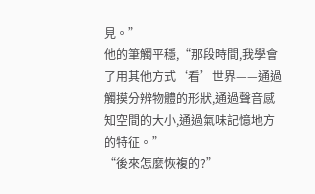見。”
他的筆觸平穩,“那段時間,我學會了用其他方式‘看’世界——通過觸摸分辨物體的形狀,通過聲音感知空間的大小,通過氣味記憶地方的特征。”
“後來怎麼恢複的?”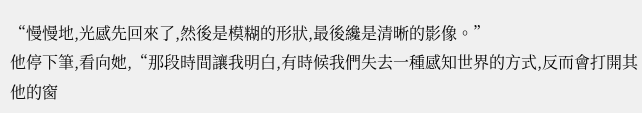“慢慢地,光感先回來了,然後是模糊的形狀,最後纔是清晰的影像。”
他停下筆,看向她,“那段時間讓我明白,有時候我們失去一種感知世界的方式,反而會打開其他的窗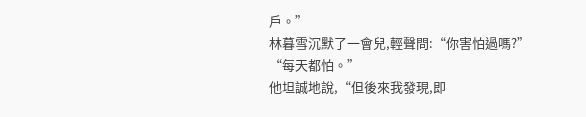戶。”
林暮雪沉默了一會兒,輕聲問:“你害怕過嗎?”
“每天都怕。”
他坦誠地說,“但後來我發現,即